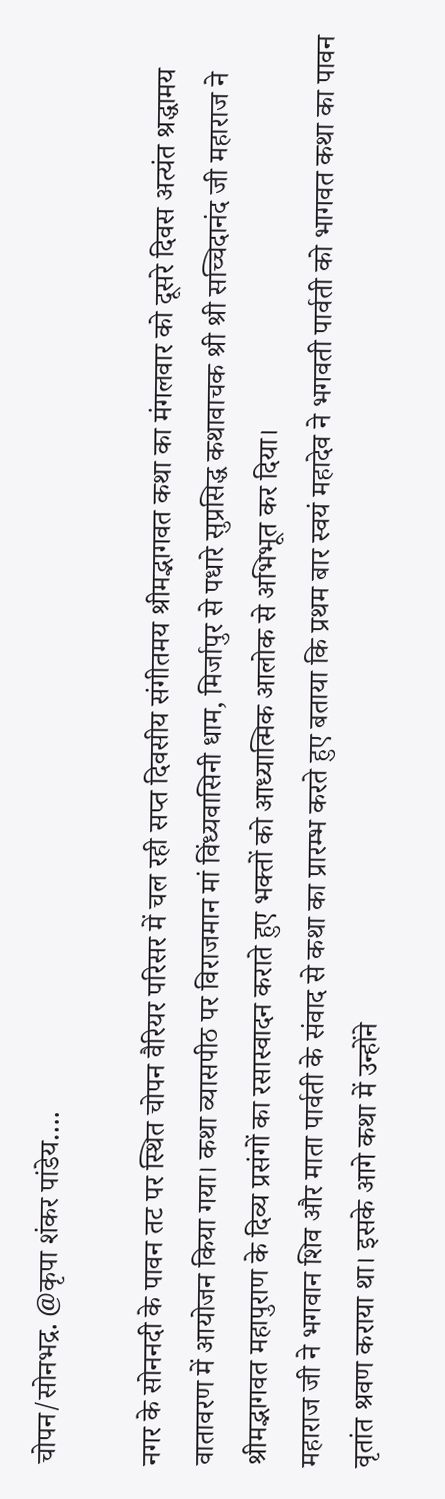चोपन/सोनभद्र. @कृपा शंकर पांडेय….

नगर के सोननदी के पावन तट पर स्थित चोपन वैरियर परिसर में चल रही सप्त दिवसीय संगीतमय श्रीमद्भागवत कथा का मंगलवार को दूसरे दिवस अत्यंत श्रद्धामय वातावरण में आयोजन किया गया। कथा व्यासपीठ पर विराजमान मां विंध्यवासिनी धाम, मिर्जापुर से पधारे सुप्रसिद्ध कथावाचक श्री श्री सच्चिदानंद जी महाराज ने श्रीमद्भागवत महापुराण के दिव्य प्रसंगों का रसास्वादन कराते हुए भक्तों को आध्यात्मिक आलोक से अभिभूत कर दिया।
महाराज जी ने भगवान शिव और माता पार्वती के संवाद से कथा का प्रारम्भ करते हुए बताया कि प्रथम बार स्वयं महादेव ने भगवती पार्वती को भागवत कथा का पावन वृतांत श्रवण कराया था। इसके आगे कथा में उन्होंने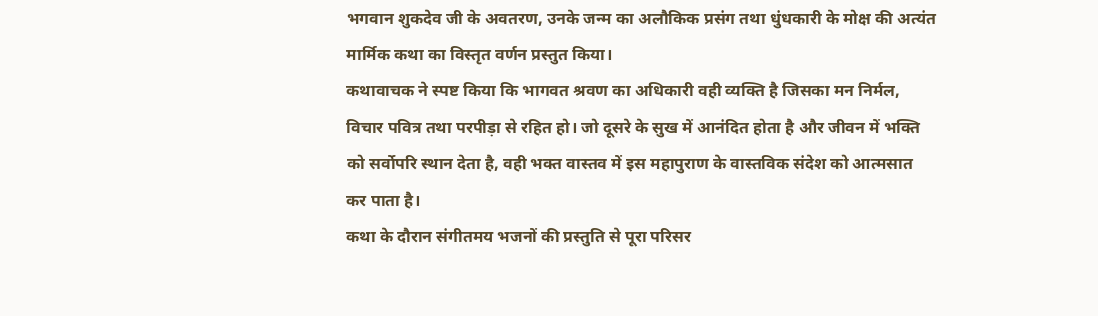भगवान शुकदेव जी के अवतरण, उनके जन्म का अलौकिक प्रसंग तथा धुंधकारी के मोक्ष की अत्यंत मार्मिक कथा का विस्तृत वर्णन प्रस्तुत किया।
कथावाचक ने स्पष्ट किया कि भागवत श्रवण का अधिकारी वही व्यक्ति है जिसका मन निर्मल, विचार पवित्र तथा परपीड़ा से रहित हो। जो दूसरे के सुख में आनंदित होता है और जीवन में भक्ति को सर्वोपरि स्थान देता है, वही भक्त वास्तव में इस महापुराण के वास्तविक संदेश को आत्मसात कर पाता है।
कथा के दौरान संगीतमय भजनों की प्रस्तुति से पूरा परिसर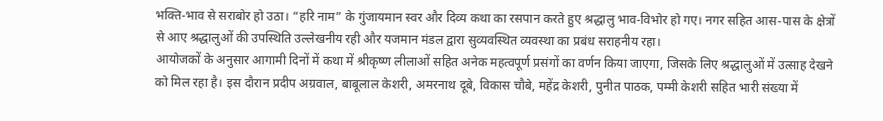भक्ति-भाव से सराबोर हो उठा। “हरि नाम” के गुंजायमान स्वर और दिव्य कथा का रसपान करते हुए श्रद्धालु भाव-विभोर हो गए। नगर सहित आस-पास के क्षेत्रों से आए श्रद्धालुओं की उपस्थिति उल्लेखनीय रही और यजमान मंडल द्वारा सुव्यवस्थित व्यवस्था का प्रबंध सराहनीय रहा।
आयोजकों के अनुसार आगामी दिनों में कथा में श्रीकृष्ण लीलाओं सहित अनेक महत्वपूर्ण प्रसंगों का वर्णन किया जाएगा, जिसके लिए श्रद्धालुओं में उत्साह देखने को मिल रहा है। इस दौरान प्रदीप अग्रवाल, बाबूलाल केशरी, अमरनाथ दूबे, विकास चौबे, महेंद्र केशरी, पुनीत पाठक, पम्मी केशरी सहित भारी संख्या में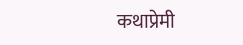कथाप्रेमी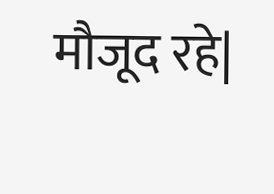मौजूद रहे|